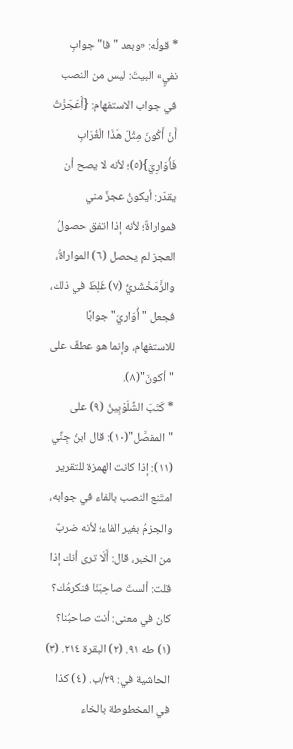* قولُه: «وبعد "فا" جوابِ نفيٍ» البيتَ: ليس من النصب في جواب الاستفهام: {أَعَجَزْتُ أَنْ أَكُونَ مِثْلَ هَذَا الْغُرَابِ فَأُوَارِيَ}(٥)؛ لأنه لا يصح أن يقدّر: أيكونُ عجزٌ مني فمواراةٌ؛ لأنه إذا اتفق حصولُ العجز لم يحصل (٦) المواراةُ، والزَّمَخْشَريُّ (٧) غَلِطَ في ذلك، فجعل "أُوَاريَ" جوابًا للاستفهام، وإنما هو عطفٌ على "أكونَ"(٨).
* كَتَبَ الشَّلَوْبِينُ (٩) على "المفصَّل"(١٠): قال ابنُ جِنِّي (١١): إذا كانت الهمزة للتقرير امتَنع النصب بالفاء في جوابه، والجزمُ بغير الفاء؛ لأنه ضربٌ من الخبر، قال: أَلَا ترى أنك إذا قلت: ألستَ صاحِبَنَا فنكرمُك؟ كان في معنى: أنت صاحبُنا؟
(١) طه ٩١. (٢) البقرة ٢١٤. (٣) الحاشية في: ٢٩/ب. (٤) كذا في المخطوطة بالخاء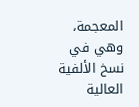المعجمة، وهي في نسخ الألفية العالية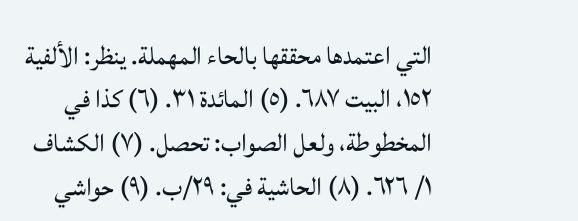التي اعتمدها محققها بالحاء المهملة. ينظر: الألفية ١٥٢، البيت ٦٨٧. (٥) المائدة ٣١. (٦) كذا في المخطوطة، ولعل الصواب: تحصل. (٧) الكشاف ١/ ٦٢٦. (٨) الحاشية في: ٢٩/ب. (٩) حواشي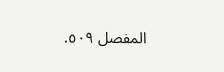المفصل ٥٠٩.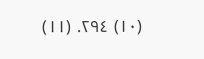(١٠) ٢٩٤. (١١)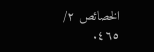الخصائص ٢/ ٤٦٥.